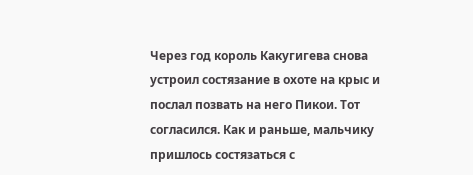Через год король Какугигева снова устроил состязание в охоте на крыс и послал позвать на него Пикои. Тот согласился. Как и раньше, мальчику пришлось состязаться с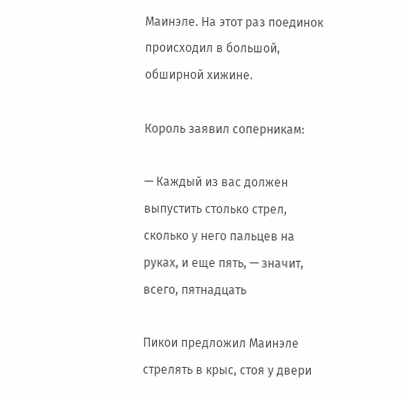Маинэле. На этот раз поединок происходил в большой, обширной хижине.

Король заявил соперникам:

— Каждый из вас должен выпустить столько стрел, сколько у него пальцев на руках, и еще пять, — значит, всего, пятнадцать

Пикои предложил Маинэле стрелять в крыс, стоя у двери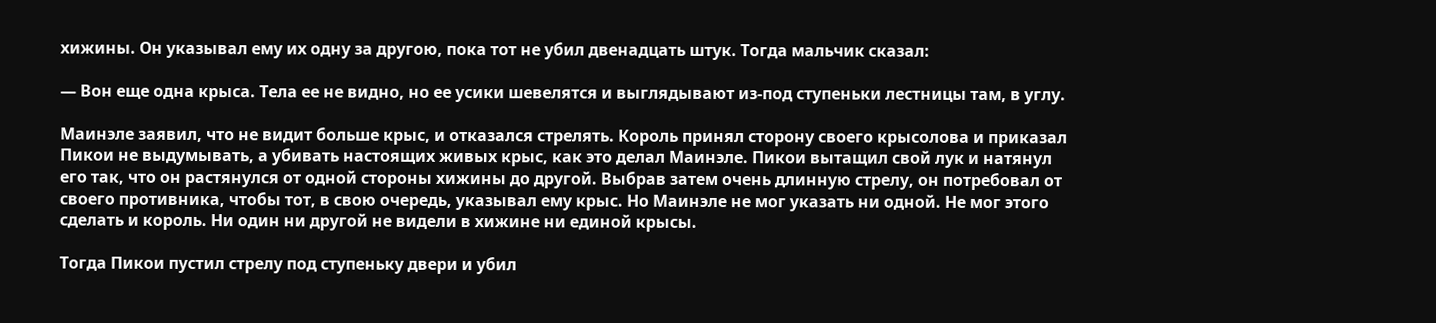хижины. Он указывал ему их одну за другою, пока тот не убил двенадцать штук. Тогда мальчик сказал:

— Вон еще одна крыса. Тела ее не видно, но ее усики шевелятся и выглядывают из-под ступеньки лестницы там, в углу.

Маинэле заявил, что не видит больше крыс, и отказался стрелять. Король принял сторону своего крысолова и приказал Пикои не выдумывать, а убивать настоящих живых крыс, как это делал Маинэле. Пикои вытащил свой лук и натянул его так, что он растянулся от одной стороны хижины до другой. Выбрав затем очень длинную стрелу, он потребовал от своего противника, чтобы тот, в свою очередь, указывал ему крыс. Но Маинэле не мог указать ни одной. Не мог этого сделать и король. Ни один ни другой не видели в хижине ни единой крысы.

Тогда Пикои пустил стрелу под ступеньку двери и убил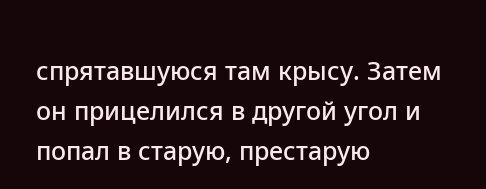спрятавшуюся там крысу. Затем он прицелился в другой угол и попал в старую, престарую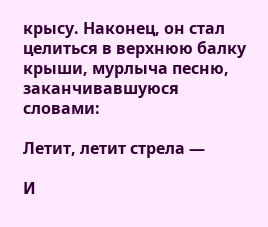крысу. Наконец, он стал целиться в верхнюю балку крыши, мурлыча песню, заканчивавшуюся словами:

Летит, летит стрела —

И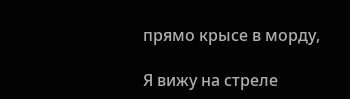прямо крысе в морду,

Я вижу на стреле